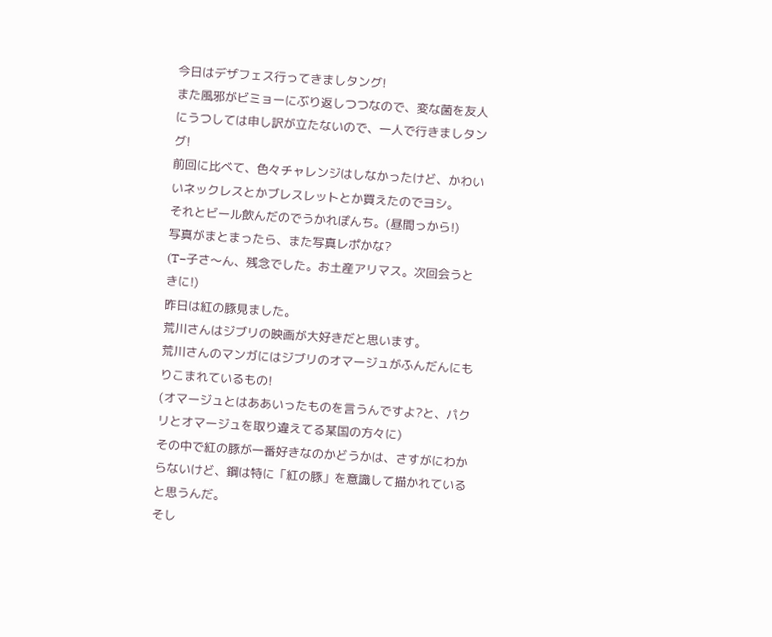今日はデザフェス行ってきましタング!
また風邪がビミョーにぶり返しつつなので、変な菌を友人にうつしては申し訳が立たないので、一人で行きましタング!
前回に比べて、色々チャレンジはしなかったけど、かわいいネックレスとかブレスレットとか買えたのでヨシ。
それとビール飲んだのでうかれぽんち。(昼間っから!)
写真がまとまったら、また写真レポかな?
(T−子さ〜ん、残念でした。お土産アリマス。次回会うときに!)
昨日は紅の豚見ました。
荒川さんはジブリの映画が大好きだと思います。
荒川さんのマンガにはジブリのオマージュがふんだんにもりこまれているもの!
(オマージュとはああいったものを言うんですよ?と、パクリとオマージュを取り違えてる某国の方々に)
その中で紅の豚が一番好きなのかどうかは、さすがにわからないけど、鋼は特に「紅の豚」を意識して描かれていると思うんだ。
そし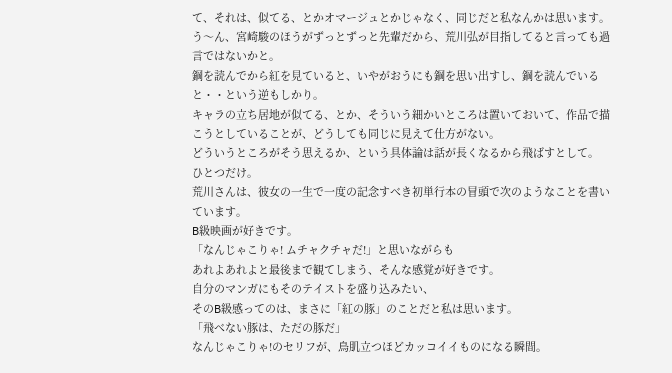て、それは、似てる、とかオマージュとかじゃなく、同じだと私なんかは思います。
う〜ん、宮崎駿のほうがずっとずっと先輩だから、荒川弘が目指してると言っても過言ではないかと。
鋼を読んでから紅を見ていると、いやがおうにも鋼を思い出すし、鋼を読んでいると・・という逆もしかり。
キャラの立ち居地が似てる、とか、そういう細かいところは置いておいて、作品で描こうとしていることが、どうしても同じに見えて仕方がない。
どういうところがそう思えるか、という具体論は話が長くなるから飛ばすとして。
ひとつだけ。
荒川さんは、彼女の一生で一度の記念すべき初単行本の冒頭で次のようなことを書いています。
B級映画が好きです。
「なんじゃこりゃ! ムチャクチャだ!」と思いながらも
あれよあれよと最後まで観てしまう、そんな感覚が好きです。
自分のマンガにもそのテイストを盛り込みたい、
そのB級感ってのは、まさに「紅の豚」のことだと私は思います。
「飛べない豚は、ただの豚だ」
なんじゃこりゃ!のセリフが、鳥肌立つほどカッコイイものになる瞬間。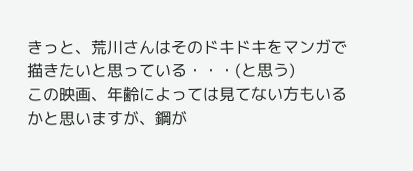きっと、荒川さんはそのドキドキをマンガで描きたいと思っている・・・(と思う)
この映画、年齢によっては見てない方もいるかと思いますが、鋼が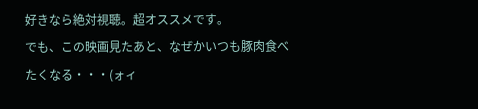好きなら絶対視聴。超オススメです。
でも、この映画見たあと、なぜかいつも豚肉食べたくなる・・・(ォィ